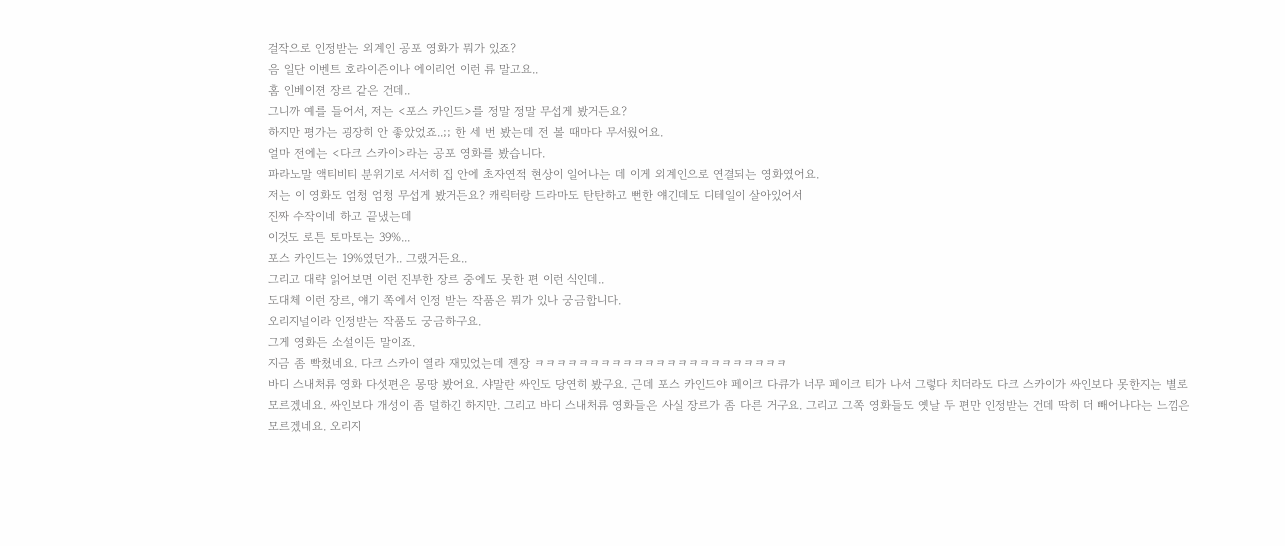걸작으로 인정받는 외계인 공포 영화가 뭐가 있죠?
음 일단 이벤트 호라이즌이나 에이리언 이런 류 말고요..
홈 인베이젼 장르 같은 건데..
그니까 예를 들어서, 저는 <포스 카인드>를 정말 정말 무섭게 봤거든요?
하지만 평가는 굉장히 안 좋았었죠..;; 한 세 번 봤는데 전 볼 때마다 무서웠어요.
얼마 전에는 <다크 스카이>라는 공포 영화를 봤습니다.
파라노말 액티비티 분위기로 서서히 집 안에 초자연적 현상이 일어나는 데 이게 외계인으로 연결되는 영화였어요.
저는 이 영화도 엄청 엄청 무섭게 봤거든요? 캐릭터랑 드라마도 탄탄하고 뻔한 얘긴데도 디테일이 살아있어서
진짜 수작이네 하고 끝냈는데
이것도 로튼 토마토는 39%...
포스 카인드는 19%였던가.. 그랬거든요..
그리고 대략 읽어보면 이런 진부한 장르 중에도 못한 편 이런 식인데..
도대체 이런 장르, 얘기 쪽에서 인정 받는 작품은 뭐가 있나 궁금합니다.
오리지널이라 인정받는 작품도 궁금하구요.
그게 영화든 소설이든 말이죠.
지금 좀 빡쳤네요. 다크 스카이 열라 재밌었는데 젠장 ㅋㅋㅋㅋㅋㅋㅋㅋㅋㅋㅋㅋㅋㅋㅋㅋㅋㅋㅋㅋㅋㅋㅋ
바디 스내처류 영화 다섯편은 몽땅 봤어요. 샤말란 싸인도 당연히 봤구요. 근데 포스 카인드야 페이크 다큐가 너무 페이크 티가 나서 그렇다 치더라도 다크 스카이가 싸인보다 못한지는 별로 모르겠네요. 싸인보다 개성이 좀 덜하긴 하지만. 그리고 바디 스내처류 영화들은 사실 장르가 좀 다른 거구요. 그리고 그쪽 영화들도 옛날 두 편만 인정받는 건데 딱히 더 빼어나다는 느낌은 모르겠네요. 오리지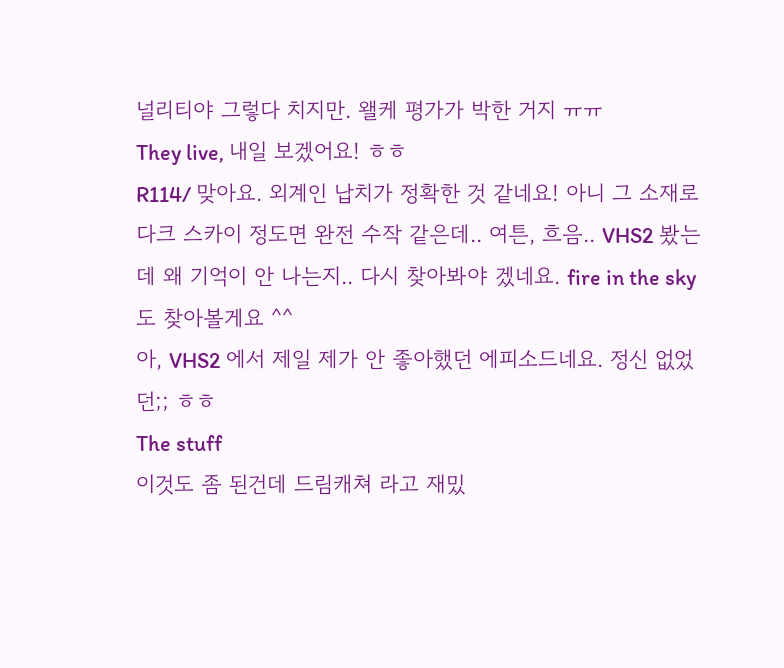널리티야 그렇다 치지만. 왤케 평가가 박한 거지 ㅠㅠ
They live, 내일 보겠어요! ㅎㅎ
R114/ 맞아요. 외계인 납치가 정확한 것 같네요! 아니 그 소재로 다크 스카이 정도면 완전 수작 같은데.. 여튼, 흐음.. VHS2 봤는데 왜 기억이 안 나는지.. 다시 찾아봐야 겠네요. fire in the sky도 찾아볼게요 ^^
아, VHS2 에서 제일 제가 안 좋아했던 에피소드네요. 정신 없었던;; ㅎㅎ
The stuff
이것도 좀 된건데 드림캐쳐 라고 재밌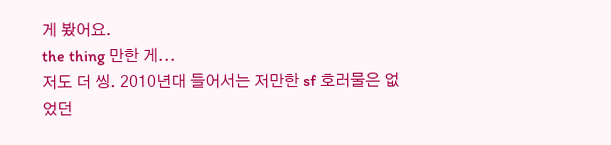게 봤어요.
the thing 만한 게...
저도 더 씽. 2010년대 들어서는 저만한 sf 호러물은 없었던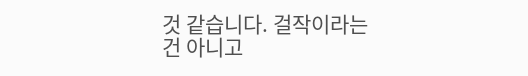것 같습니다. 걸작이라는 건 아니고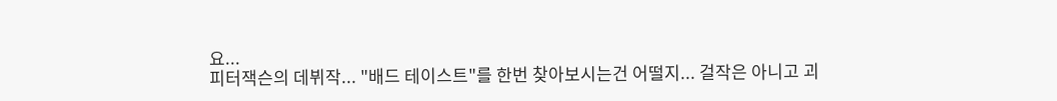요...
피터잭슨의 데뷔작... "배드 테이스트"를 한번 찾아보시는건 어떨지... 걸작은 아니고 괴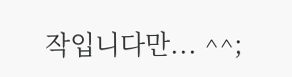작입니다만... ^^;